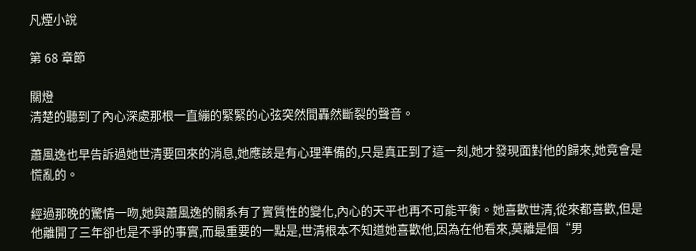凡煙小說

第 68 章節

關燈
清楚的聽到了內心深處那根一直繃的緊緊的心弦突然間轟然斷裂的聲音。

蕭風逸也早告訴過她世清要回來的消息,她應該是有心理準備的,只是真正到了這一刻,她才發現面對他的歸來,她竟會是慌亂的。

經過那晚的驚情一吻,她與蕭風逸的關系有了實質性的變化,內心的天平也再不可能平衡。她喜歡世清,從來都喜歡,但是他離開了三年卻也是不爭的事實,而最重要的一點是,世清根本不知道她喜歡他,因為在他看來,莫離是個“男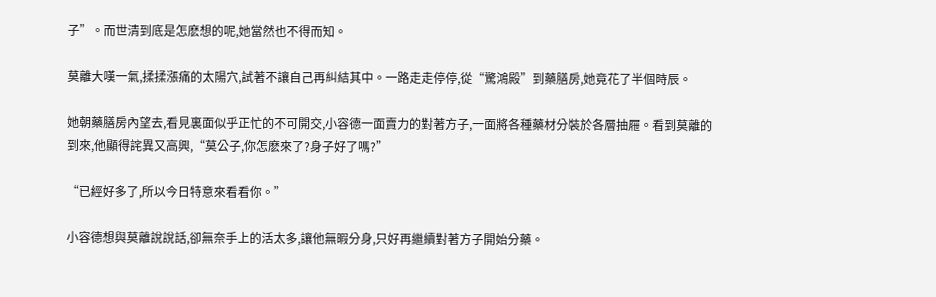子”。而世清到底是怎麽想的呢,她當然也不得而知。

莫離大嘆一氣,揉揉漲痛的太陽穴,試著不讓自己再糾結其中。一路走走停停,從“驚鴻殿”到藥膳房,她竟花了半個時辰。

她朝藥膳房內望去,看見裏面似乎正忙的不可開交,小容德一面賣力的對著方子,一面將各種藥材分裝於各層抽屜。看到莫離的到來,他顯得詫異又高興,“莫公子,你怎麽來了?身子好了嗎?”

“已經好多了,所以今日特意來看看你。”

小容德想與莫離說說話,卻無奈手上的活太多,讓他無暇分身,只好再繼續對著方子開始分藥。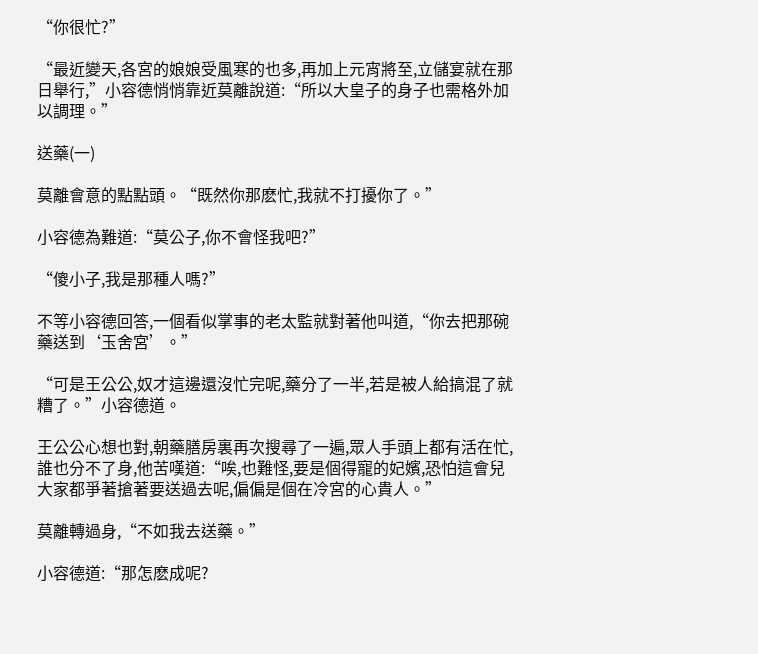“你很忙?”

“最近變天,各宮的娘娘受風寒的也多,再加上元宵將至,立儲宴就在那日舉行,”小容德悄悄靠近莫離說道:“所以大皇子的身子也需格外加以調理。”

送藥(一)

莫離會意的點點頭。“既然你那麽忙,我就不打擾你了。”

小容德為難道:“莫公子,你不會怪我吧?”

“傻小子,我是那種人嗎?”

不等小容德回答,一個看似掌事的老太監就對著他叫道,“你去把那碗藥送到‘玉舍宮’。”

“可是王公公,奴才這邊還沒忙完呢,藥分了一半,若是被人給搞混了就糟了。”小容德道。

王公公心想也對,朝藥膳房裏再次搜尋了一遍,眾人手頭上都有活在忙,誰也分不了身,他苦嘆道:“唉,也難怪,要是個得寵的妃嬪,恐怕這會兒大家都爭著搶著要送過去呢,偏偏是個在冷宮的心貴人。”

莫離轉過身,“不如我去送藥。”

小容德道:“那怎麽成呢?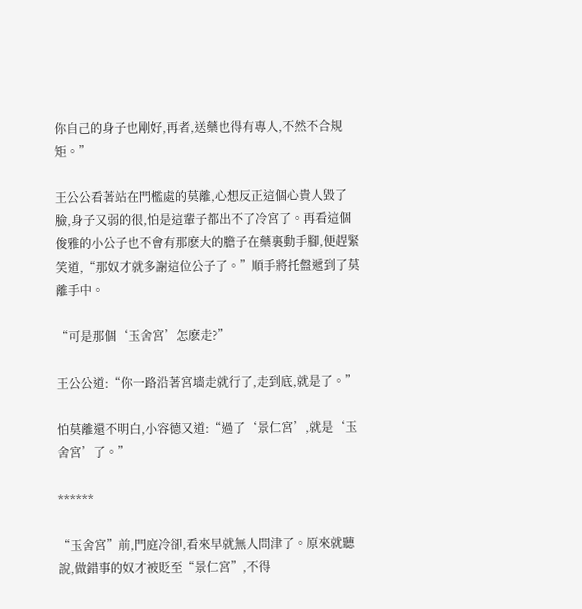你自己的身子也剛好,再者,送藥也得有專人,不然不合規矩。”

王公公看著站在門檻處的莫離,心想反正這個心貴人毀了臉,身子又弱的很,怕是這輩子都出不了冷宮了。再看這個俊雅的小公子也不會有那麽大的膽子在藥裏動手腳,便趕緊笑道,“那奴才就多謝這位公子了。”順手將托盤遞到了莫離手中。

“可是那個‘玉舍宮’怎麽走?”

王公公道:“你一路沿著宮墻走就行了,走到底,就是了。”

怕莫離還不明白,小容德又道:“過了‘景仁宮’,就是‘玉舍宮’了。”

******

“玉舍宮”前,門庭冷卻,看來早就無人問津了。原來就聽說,做錯事的奴才被貶至“景仁宮”,不得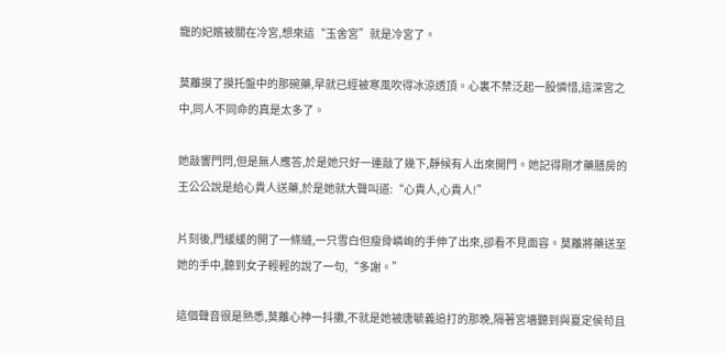寵的妃嬪被關在冷宮,想來這“玉舍宮”就是冷宮了。

莫離摸了摸托盤中的那碗藥,早就已經被寒風吹得冰涼透頂。心裏不禁泛起一股憐惜,這深宮之中,同人不同命的真是太多了。

她敲響門閂,但是無人應答,於是她只好一連敲了幾下,靜候有人出來開門。她記得剛才藥膳房的王公公說是給心貴人送藥,於是她就大聲叫道:“心貴人,心貴人!”

片刻後,門緩緩的開了一條縫,一只雪白但瘦骨嶙峋的手伸了出來,卻看不見面容。莫離將藥送至她的手中,聽到女子輕輕的說了一句,“多謝。”

這個聲音很是熟悉,莫離心神一抖擻,不就是她被唐毓義追打的那晚,隔著宮墻聽到與夏定侯茍且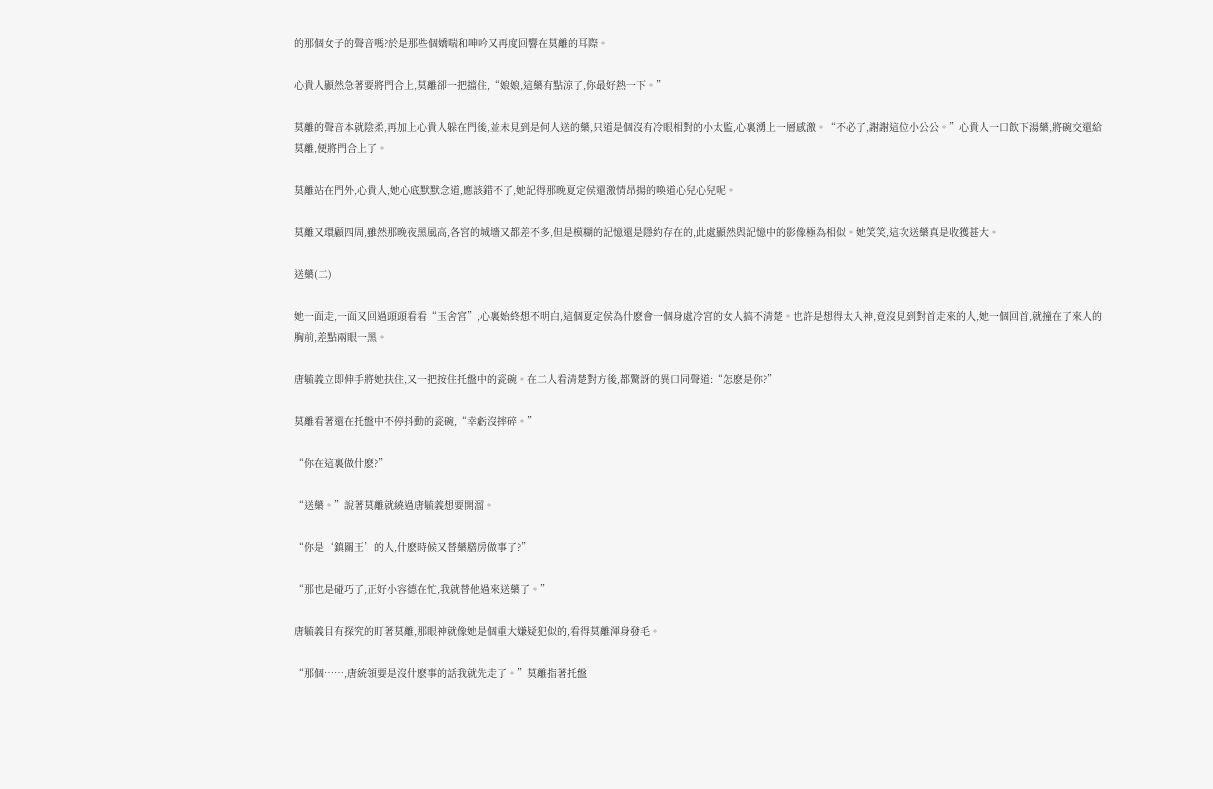的那個女子的聲音嗎?於是那些個嬌喘和呻吟又再度回響在莫離的耳際。

心貴人顯然急著要將門合上,莫離卻一把擋住,“娘娘,這藥有點涼了,你最好熱一下。”

莫離的聲音本就陰柔,再加上心貴人躲在門後,並未見到是何人送的藥,只道是個沒有冷眼相對的小太監,心裏湧上一層感激。“不必了,謝謝這位小公公。”心貴人一口飲下湯藥,將碗交還給莫離,便將門合上了。

莫離站在門外,心貴人,她心底默默念道,應該錯不了,她記得那晚夏定侯還激情昂揚的喚道心兒心兒呢。

莫離又環顧四周,雖然那晚夜黑風高,各宮的城墻又都差不多,但是模糊的記憶還是隱約存在的,此處顯然與記憶中的影像極為相似。她笑笑,這次送藥真是收獲甚大。

送藥(二)

她一面走,一面又回過頭頭看看“玉舍宮”,心裏始終想不明白,這個夏定侯為什麽會一個身處冷宮的女人搞不清楚。也許是想得太入神,竟沒見到對首走來的人,她一個回首,就撞在了來人的胸前,差點兩眼一黑。

唐毓義立即伸手將她扶住,又一把按住托盤中的瓷碗。在二人看清楚對方後,都驚訝的異口同聲道:“怎麽是你?”

莫離看著還在托盤中不停抖動的瓷碗,“幸虧沒摔碎。”

“你在這裏做什麽?”

“送藥。”說著莫離就繞過唐毓義想要開溜。

“你是‘鎮關王’的人,什麽時候又替藥膳房做事了?”

“那也是碰巧了,正好小容德在忙,我就替他過來送藥了。”

唐毓義目有探究的盯著莫離,那眼神就像她是個重大嫌疑犯似的,看得莫離渾身發毛。

“那個……,唐統領要是沒什麽事的話我就先走了。”莫離指著托盤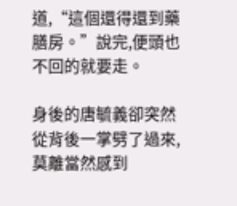道,“這個還得還到藥膳房。”說完,便頭也不回的就要走。

身後的唐毓義卻突然從背後一掌劈了過來,莫離當然感到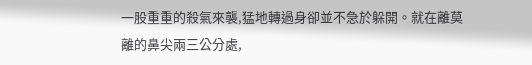一股重重的殺氣來襲,猛地轉過身卻並不急於躲開。就在離莫離的鼻尖兩三公分處,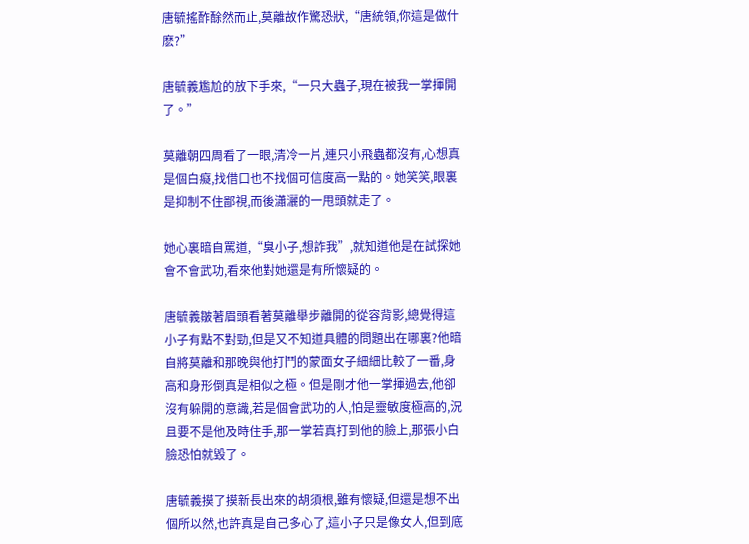唐毓搖酢酴然而止,莫離故作驚恐狀,“唐統領,你這是做什麽?”

唐毓義尷尬的放下手來,“一只大蟲子,現在被我一掌揮開了。”

莫離朝四周看了一眼,清冷一片,連只小飛蟲都沒有,心想真是個白癡,找借口也不找個可信度高一點的。她笑笑,眼裏是抑制不住鄙視,而後瀟灑的一甩頭就走了。

她心裏暗自罵道,“臭小子,想詐我”,就知道他是在試探她會不會武功,看來他對她還是有所懷疑的。

唐毓義皺著眉頭看著莫離舉步離開的從容背影,總覺得這小子有點不對勁,但是又不知道具體的問題出在哪裏?他暗自將莫離和那晚與他打鬥的蒙面女子細細比較了一番,身高和身形倒真是相似之極。但是剛才他一掌揮過去,他卻沒有躲開的意識,若是個會武功的人,怕是靈敏度極高的,況且要不是他及時住手,那一掌若真打到他的臉上,那張小白臉恐怕就毀了。

唐毓義摸了摸新長出來的胡須根,雖有懷疑,但還是想不出個所以然,也許真是自己多心了,這小子只是像女人,但到底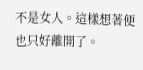不是女人。這樣想著便也只好離開了。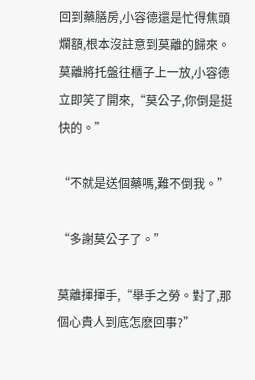回到藥膳房,小容德還是忙得焦頭爛額,根本沒註意到莫離的歸來。莫離將托盤往櫃子上一放,小容德立即笑了開來,“莫公子,你倒是挺快的。”

“不就是送個藥嗎,難不倒我。”

“多謝莫公子了。”

莫離揮揮手,“舉手之勞。對了,那個心貴人到底怎麽回事?”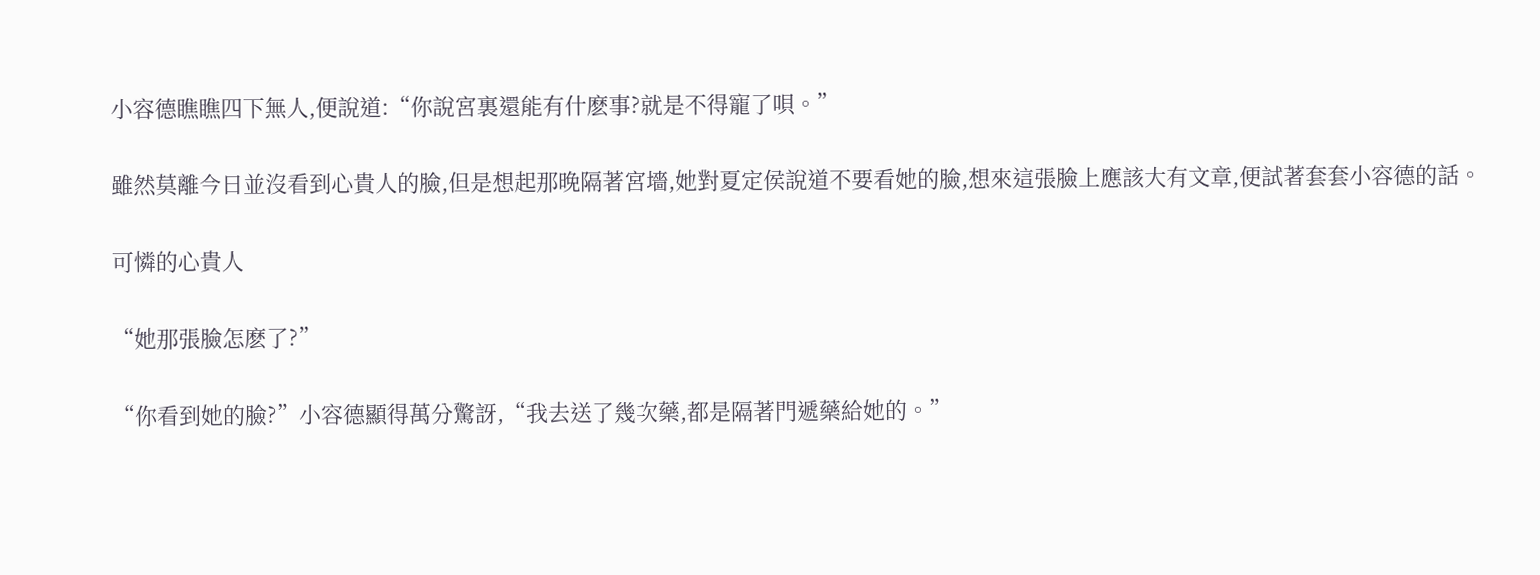小容德瞧瞧四下無人,便說道:“你說宮裏還能有什麽事?就是不得寵了唄。”

雖然莫離今日並沒看到心貴人的臉,但是想起那晚隔著宮墻,她對夏定侯說道不要看她的臉,想來這張臉上應該大有文章,便試著套套小容德的話。

可憐的心貴人

“她那張臉怎麽了?”

“你看到她的臉?”小容德顯得萬分驚訝,“我去送了幾次藥,都是隔著門遞藥給她的。”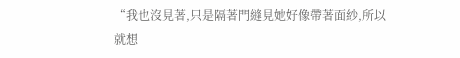“我也沒見著,只是隔著門縫見她好像帶著面紗,所以就想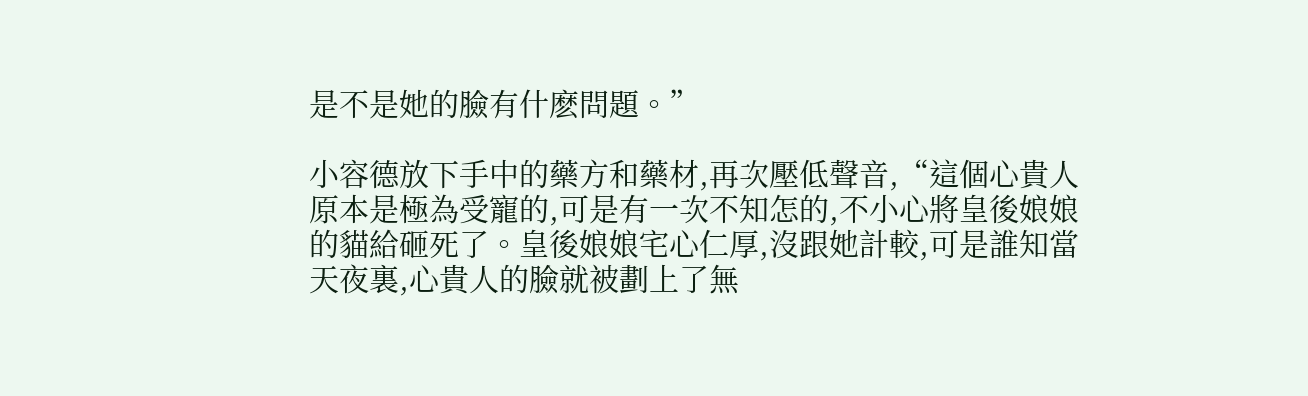是不是她的臉有什麽問題。”

小容德放下手中的藥方和藥材,再次壓低聲音,“這個心貴人原本是極為受寵的,可是有一次不知怎的,不小心將皇後娘娘的貓給砸死了。皇後娘娘宅心仁厚,沒跟她計較,可是誰知當天夜裏,心貴人的臉就被劃上了無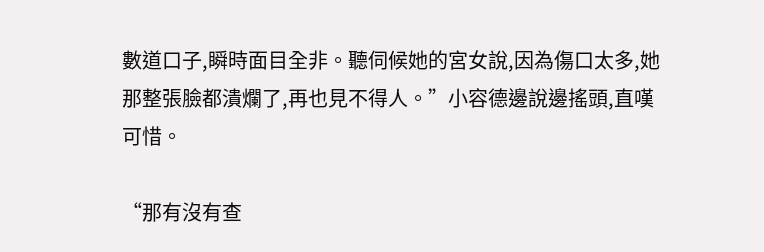數道口子,瞬時面目全非。聽伺候她的宮女說,因為傷口太多,她那整張臉都潰爛了,再也見不得人。”小容德邊說邊搖頭,直嘆可惜。

“那有沒有查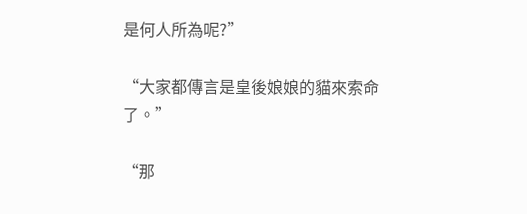是何人所為呢?”

“大家都傳言是皇後娘娘的貓來索命了。”

“那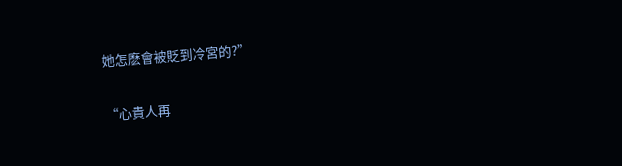她怎麽會被貶到冷宮的?”

“心貴人再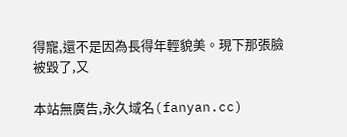得寵,還不是因為長得年輕貌美。現下那張臉被毀了,又

本站無廣告,永久域名(fanyan.cc)